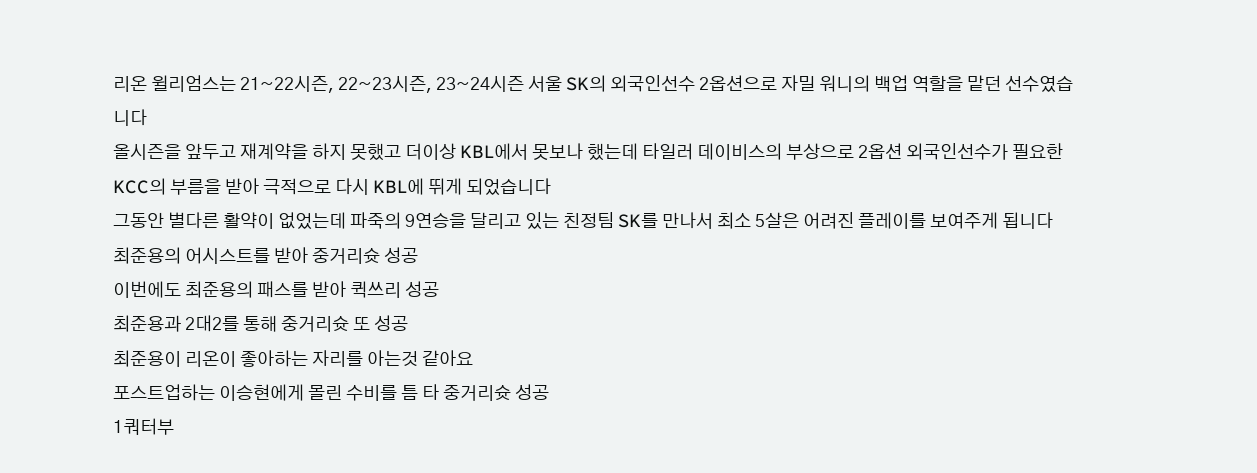리온 윌리엄스는 21~22시즌, 22~23시즌, 23~24시즌 서울 SK의 외국인선수 2옵션으로 자밀 워니의 백업 역할을 맡던 선수였습니다
올시즌을 앞두고 재계약을 하지 못했고 더이상 KBL에서 못보나 했는데 타일러 데이비스의 부상으로 2옵션 외국인선수가 필요한 KCC의 부름을 받아 극적으로 다시 KBL에 뛰게 되었습니다
그동안 별다른 활약이 없었는데 파죽의 9연승을 달리고 있는 친정팀 SK를 만나서 최소 5살은 어려진 플레이를 보여주게 됩니다
최준용의 어시스트를 받아 중거리슛 성공
이번에도 최준용의 패스를 받아 퀵쓰리 성공
최준용과 2대2를 통해 중거리슛 또 성공
최준용이 리온이 좋아하는 자리를 아는것 같아요
포스트업하는 이승현에게 몰린 수비를 틈 타 중거리슛 성공
1쿼터부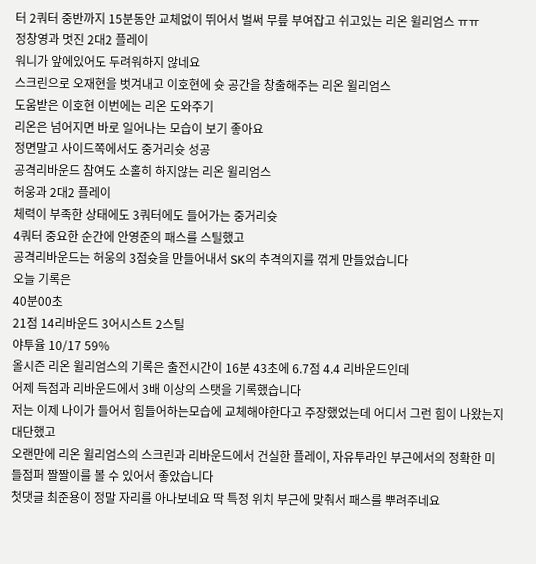터 2쿼터 중반까지 15분동안 교체없이 뛰어서 벌써 무릎 부여잡고 쉬고있는 리온 윌리엄스 ㅠㅠ
정창영과 멋진 2대2 플레이
워니가 앞에있어도 두려워하지 않네요
스크린으로 오재현을 벗겨내고 이호현에 슛 공간을 창출해주는 리온 윌리엄스
도움받은 이호현 이번에는 리온 도와주기
리온은 넘어지면 바로 일어나는 모습이 보기 좋아요
정면말고 사이드쪽에서도 중거리슛 성공
공격리바운드 참여도 소홀히 하지않는 리온 윌리엄스
허웅과 2대2 플레이
체력이 부족한 상태에도 3쿼터에도 들어가는 중거리슛
4쿼터 중요한 순간에 안영준의 패스를 스틸했고
공격리바운드는 허웅의 3점슛을 만들어내서 SK의 추격의지를 꺾게 만들었습니다
오늘 기록은
40분00초
21점 14리바운드 3어시스트 2스틸
야투율 10/17 59%
올시즌 리온 윌리엄스의 기록은 출전시간이 16분 43초에 6.7점 4.4 리바운드인데
어제 득점과 리바운드에서 3배 이상의 스탯을 기록했습니다
저는 이제 나이가 들어서 힘들어하는모습에 교체해야한다고 주장했었는데 어디서 그런 힘이 나왔는지 대단했고
오랜만에 리온 윌리엄스의 스크린과 리바운드에서 건실한 플레이, 자유투라인 부근에서의 정확한 미들점퍼 짤짤이를 볼 수 있어서 좋았습니다
첫댓글 최준용이 정말 자리를 아나보네요 딱 특정 위치 부근에 맞춰서 패스를 뿌려주네요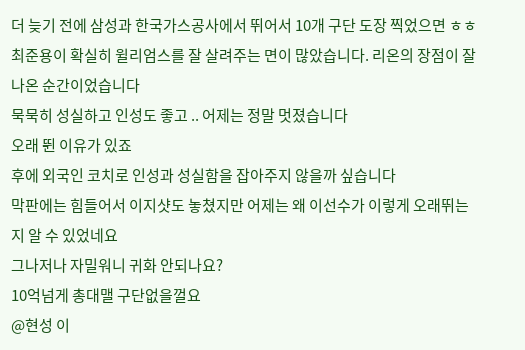더 늦기 전에 삼성과 한국가스공사에서 뛰어서 10개 구단 도장 찍었으면 ㅎㅎ
최준용이 확실히 윌리엄스를 잘 살려주는 면이 많았습니다. 리온의 장점이 잘 나온 순간이었습니다
묵묵히 성실하고 인성도 좋고 .. 어제는 정말 멋졌습니다
오래 뛴 이유가 있죠
후에 외국인 코치로 인성과 성실함을 잡아주지 않을까 싶습니다
막판에는 힘들어서 이지샷도 놓쳤지만 어제는 왜 이선수가 이렇게 오래뛰는지 알 수 있었네요
그나저나 자밀워니 귀화 안되나요?
10억넘게 총대맬 구단없을껄요
@현성 이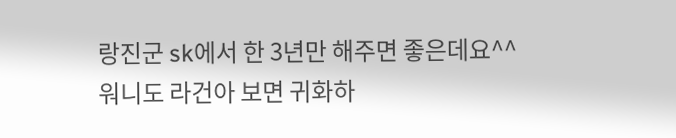랑진군 sk에서 한 3년만 해주면 좋은데요^^
워니도 라건아 보면 귀화하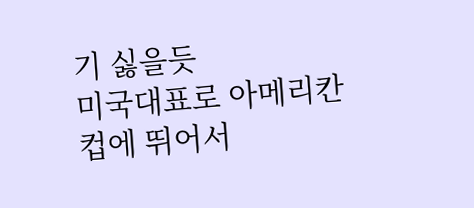기 싫을듯
미국대표로 아메리칸컵에 뛰어서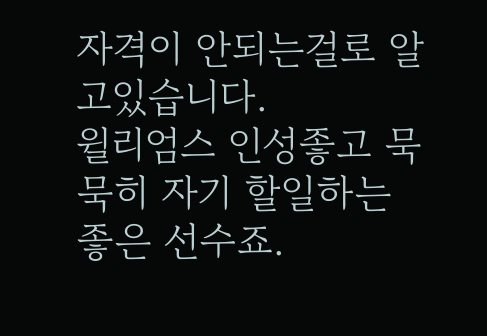자격이 안되는걸로 알고있습니다.
윌리엄스 인성좋고 묵묵히 자기 할일하는 좋은 선수죠.